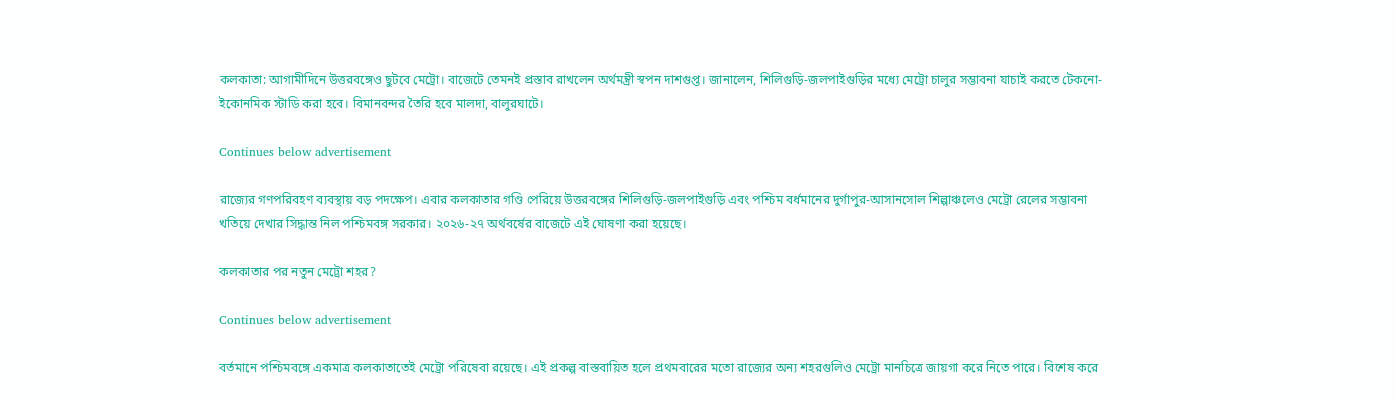কলকাতা: আগামীদিনে উত্তরবঙ্গেও ছুটবে মেট্রো। বাজেটে তেমনই প্রস্তাব রাখলেন অর্থমন্ত্রী স্বপন দাশগুপ্ত। জানালেন, শিলিগুড়ি-জলপাইগুড়ির মধ্যে মেট্রো চালুর সম্ভাবনা যাচাই করতে টেকনো-ইকোনমিক স্টাডি করা হবে। বিমানবন্দর তৈরি হবে মালদা, বালুরঘাটে।

Continues below advertisement

রাজ্যের গণপরিবহণ ব্যবস্থায় বড় পদক্ষেপ। এবার কলকাতার গণ্ডি পেরিয়ে উত্তরবঙ্গের শিলিগুড়ি-জলপাইগুড়ি এবং পশ্চিম বর্ধমানের দুর্গাপুর-আসানসোল শিল্পাঞ্চলেও মেট্রো রেলের সম্ভাবনা খতিয়ে দেখার সিদ্ধান্ত নিল পশ্চিমবঙ্গ সরকার। ২০২৬-২৭ অর্থবর্ষের বাজেটে এই ঘোষণা করা হয়েছে।

কলকাতার পর নতুন মেট্রো শহর?

Continues below advertisement

বর্তমানে পশ্চিমবঙ্গে একমাত্র কলকাতাতেই মেট্রো পরিষেবা রয়েছে। এই প্রকল্প বাস্তবায়িত হলে প্রথমবারের মতো রাজ্যের অন্য শহরগুলিও মেট্রো মানচিত্রে জায়গা করে নিতে পারে। বিশেষ করে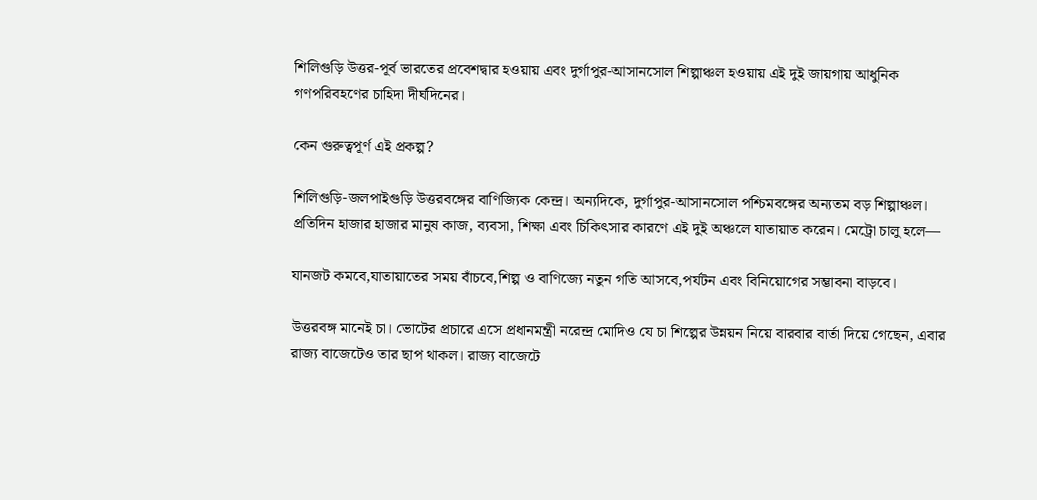শিলিগুড়ি উত্তর-পূর্ব ভারতের প্রবেশদ্বার হওয়ায় এবং দুর্গাপুর-আসানসোল শিল্পাঞ্চল হওয়ায় এই দুই জায়গায় আধুনিক গণপরিবহণের চাহিদা দীর্ঘদিনের।

কেন গুরুত্বপূর্ণ এই প্রকল্প?

শিলিগুড়ি-জলপাইগুড়ি উত্তরবঙ্গের বাণিজ্যিক কেন্দ্র। অন্যদিকে, দুর্গাপুর-আসানসোল পশ্চিমবঙ্গের অন্যতম বড় শিল্পাঞ্চল। প্রতিদিন হাজার হাজার মানুষ কাজ, ব্যবসা, শিক্ষা এবং চিকিৎসার কারণে এই দুই অঞ্চলে যাতায়াত করেন। মেট্রো চালু হলে—

যানজট কমবে,যাতায়াতের সময় বাঁচবে,শিল্প ও বাণিজ্যে নতুন গতি আসবে,পর্যটন এবং বিনিয়োগের সম্ভাবনা বাড়বে।

উত্তরবঙ্গ মানেই চা। ভোটের প্রচারে এসে প্রধানমন্ত্রী নরেন্দ্র মোদিও যে চা শিল্পের উন্নয়ন নিয়ে বারবার বার্তা দিয়ে গেছেন, এবার রাজ্য বাজেটেও তার ছাপ থাকল। রাজ্য বাজেটে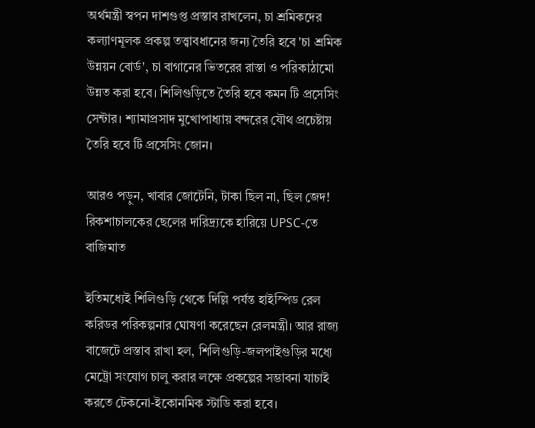অর্থমন্ত্রী স্বপন দাশগুপ্ত প্রস্তাব রাখলেন, চা শ্রমিকদের কল্যাণমূলক প্রকল্প তত্ত্বাবধানের জন্য তৈরি হবে 'চা শ্রমিক উন্নয়ন বোর্ড', চা বাগানের ভিতরের রাস্তা ও পরিকাঠামো উন্নত করা হবে। শিলিগুড়িতে তৈরি হবে কমন টি প্রসেসিং সেন্টার। শ্যামাপ্রসাদ মুখোপাধ্যায় বন্দরের যৌথ প্রচেষ্টায় তৈরি হবে টি প্রসেসিং জোন।

আরও পড়ুন, খাবার জোটেনি, টাকা ছিল না, ছিল জেদ! রিকশাচালকের ছেলের দারিদ্র্যকে হারিয়ে UPSC-তে বাজিমাত

ইতিমধ্যেই শিলিগুড়ি থেকে দিল্লি পর্যন্ত হাইস্পিড রেল করিডর পরিকল্পনার ঘোষণা করেছেন রেলমন্ত্রী। আর রাজ্য বাজেটে প্রস্তাব রাখা হল, শিলিগুড়ি-জলপাইগুড়ির মধ্যে মেট্রো সংযোগ চালু করার লক্ষে প্রকল্পের সম্ভাবনা যাচাই করতে টেকনো-ইকোনমিক স্টাডি করা হবে।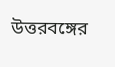উত্তরবঙ্গের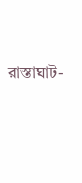রাস্তাঘাট-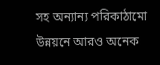সহ অন্যান্য পরিকাঠামো উন্নয়নে আরও অনেক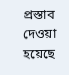প্রস্তাব দেওয়া হয়েছে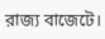রাজ্য বাজেটে।